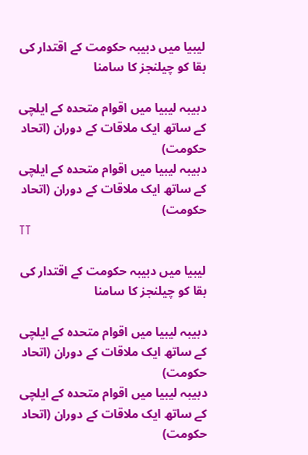لیبیا میں دبیبہ حکومت کے اقتدار کی بقا کو چیلنجز کا سامنا

دبیبہ لیبیا میں اقوام متحدہ کے ایلچی کے ساتھ ایک ملاقات کے دوران (اتحاد حکومت)
دبیبہ لیبیا میں اقوام متحدہ کے ایلچی کے ساتھ ایک ملاقات کے دوران (اتحاد حکومت)
TT

لیبیا میں دبیبہ حکومت کے اقتدار کی بقا کو چیلنجز کا سامنا

دبیبہ لیبیا میں اقوام متحدہ کے ایلچی کے ساتھ ایک ملاقات کے دوران (اتحاد حکومت)
دبیبہ لیبیا میں اقوام متحدہ کے ایلچی کے ساتھ ایک ملاقات کے دوران (اتحاد حکومت)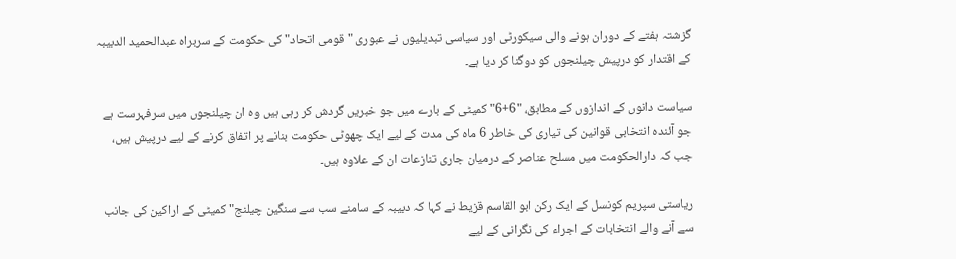گزشتہ ہفتے کے دوران ہونے والی سیکورٹی اور سیاسی تبدیلیوں نے عبوری "قومی اتحاد" کی حکومت کے سربراہ عبدالحمید الدبیبہ کے اقتدار کو درپیش چیلنجوں کو دوگنا کر دیا ہے۔

سیاست دانوں کے اندازوں کے مطابق، "6+6" کمیٹی کے بارے میں جو خبریں گردش کر رہی ہیں وہ ان چیلنجوں میں سرفہرست ہے جو آئندہ انتخابی قوانین کی تیاری کی خاطر 6 ماہ کی مدت کے لیے ایک چھوٹی حکومت بنانے پر اتفاق کرنے کے لیے درپیش ہیں، جب کہ دارالحکومت میں مسلح عناصر کے درمیان جاری تنازعات ان کے علاوہ ہیں۔

ریاستی سپریم کونسل کے ایک رکن ابو القاسم قزیط نے کہا کہ دبیبہ کے سامنے سب سے سنگین چیلنج" کمیٹی کے اراکین کی جانب سے آنے والے انتخابات کے اجراء کی نگرانی کے لیے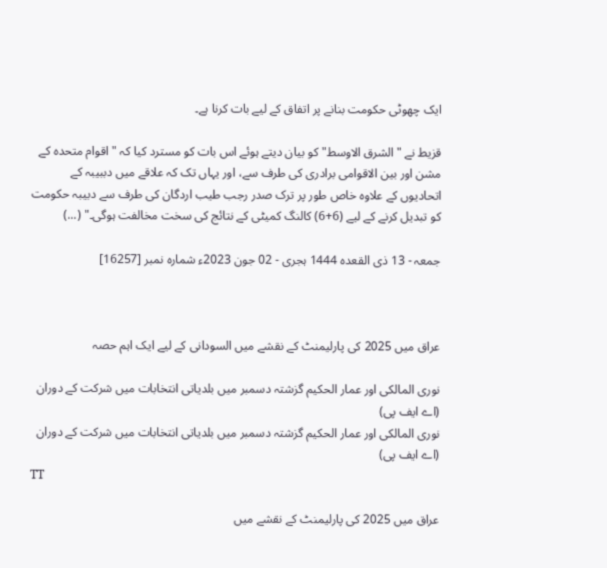ایک چھوٹی حکومت بنانے پر اتفاق کے لیے بات کرنا ہے۔

قزیط نے "الشرق الاوسط" کو بیان دیتے ہوئے اس بات کو مسترد کیا کہ "اقوام متحدہ کے مشن اور بین الاقوامی برادری کی طرف سے، اور یہاں تک کہ علاقے میں دببیبہ کے اتحادیوں کے علاوہ خاص طور پر ترک صدر رجب طیب اردگان کی طرف سے دبیبہ حکومت کو تبدیل کرنے کے لیے (6+6) کالنگ کمیٹی کے نتائج کی سخت مخالفت ہوگی۔" (...)

جمعہ - 13 ذی القعدہ 1444 ہجری - 02 جون 2023ء شمارہ نمبر [16257]



عراق میں 2025 کی پارلیمنٹ کے نقشے میں السودانی کے لیے ایک اہم حصہ

نوری المالکی اور عمار الحکیم گزشتہ دسمبر میں بلدیاتی انتخابات میں شرکت کے دوران (اے ایف پی)
نوری المالکی اور عمار الحکیم گزشتہ دسمبر میں بلدیاتی انتخابات میں شرکت کے دوران (اے ایف پی)
TT

عراق میں 2025 کی پارلیمنٹ کے نقشے میں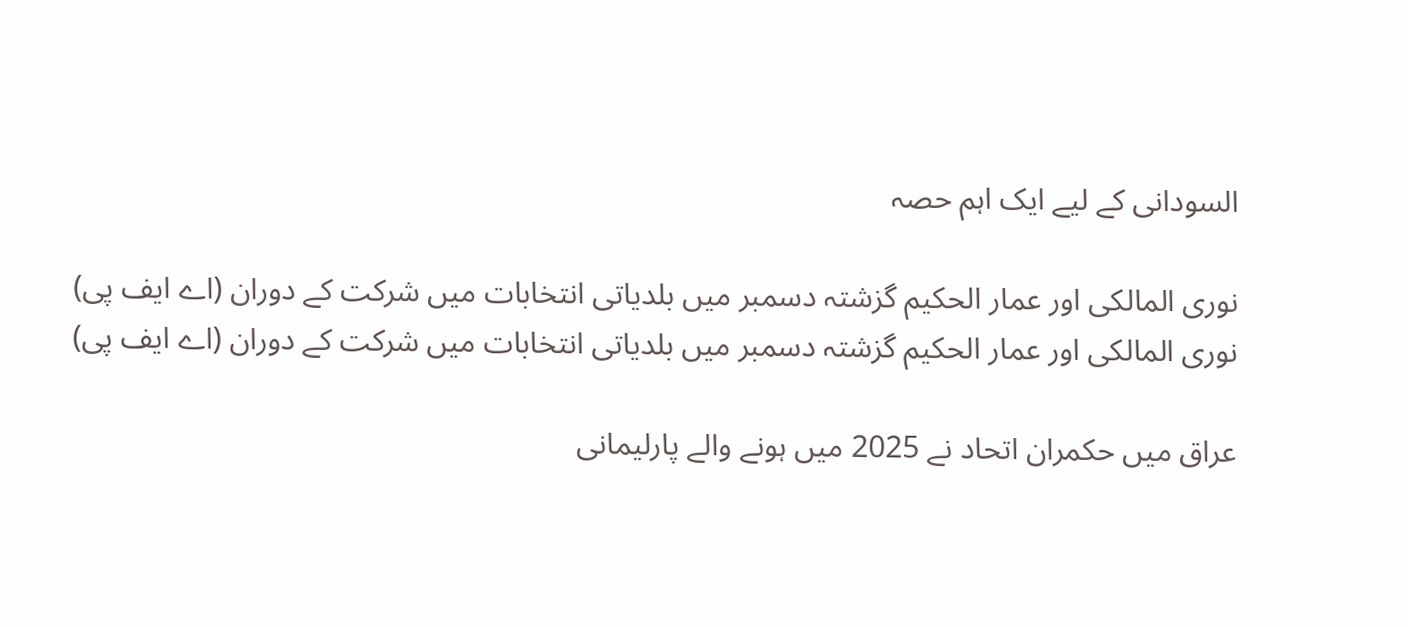السودانی کے لیے ایک اہم حصہ

نوری المالکی اور عمار الحکیم گزشتہ دسمبر میں بلدیاتی انتخابات میں شرکت کے دوران (اے ایف پی)
نوری المالکی اور عمار الحکیم گزشتہ دسمبر میں بلدیاتی انتخابات میں شرکت کے دوران (اے ایف پی)

عراق میں حکمران اتحاد نے 2025 میں ہونے والے پارلیمانی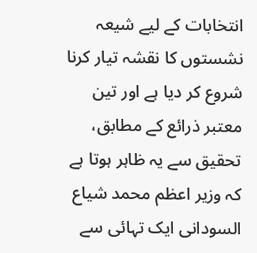انتخابات کے لیے شیعہ نشستوں کا نقشہ تیار کرنا شروع کر دیا ہے اور تین معتبر ذرائع کے مطابق، تحقیق سے یہ ظاہر ہوتا ہے کہ وزیر اعظم محمد شیاع السودانی ایک تہائی سے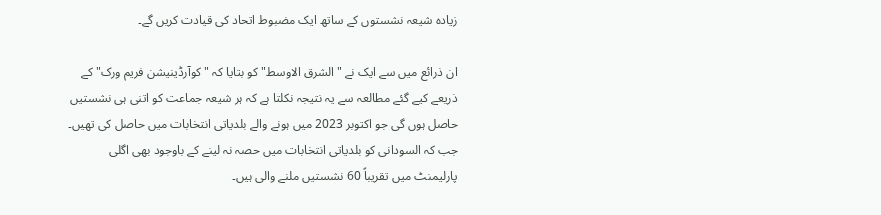زیادہ شیعہ نشستوں کے ساتھ ایک مضبوط اتحاد کی قیادت کریں گے۔

ان ذرائع میں سے ایک نے "الشرق الاوسط" کو بتایا کہ "کوآرڈینیشن فریم ورک" کے ذریعے کیے گئے مطالعہ سے یہ نتیجہ نکلتا ہے کہ ہر شیعہ جماعت کو اتنی ہی نشستیں حاصل ہوں گی جو اکتوبر 2023 میں ہونے والے بلدیاتی انتخابات میں حاصل کی تھیں۔ جب کہ السودانی کو بلدیاتی انتخابات میں حصہ نہ لینے کے باوجود بھی اگلی پارلیمنٹ میں تقریباً 60 نشستیں ملنے والی ہیں۔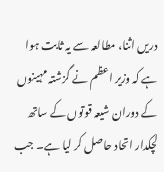دریں اثنا، مطالعہ سے یہ ثابت ہوا ہے کہ وزیر اعظم نے گزشتہ مہینوں کے دوران شیعہ قوتوں کے ساتھ لچکدار اتحاد حاصل کر لیا ہے۔ جب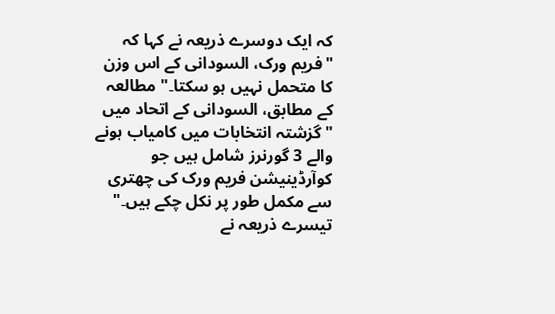کہ ایک دوسرے ذریعہ نے کہا کہ "فریم ورک، السودانی کے اس وزن کا متحمل نہیں ہو سکتا۔" مطالعہ کے مطابق، السودانی کے اتحاد میں "گزشتہ انتخابات میں کامیاب ہونے والے 3 گورنرز شامل ہیں جو کوآرڈینیشن فریم ورک کی چھتری سے مکمل طور پر نکل چکے ہیں۔" تیسرے ذریعہ نے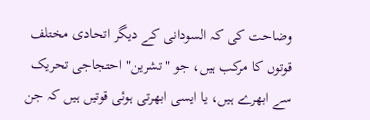وضاحت کی کہ السودانی کے دیگر اتحادی مختلف قوتوں کا مرکب ہیں، جو "تشرین" احتجاجی تحریک سے ابھرے ہیں، یا ایسی ابھرتی ہوئی قوتیں ہیں کہ جن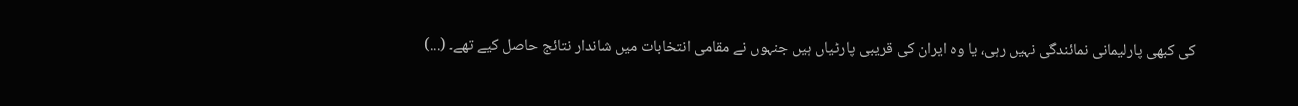کی کبھی پارلیمانی نمائندگی نہیں رہی، یا وہ ایران کی قریبی پارٹیاں ہیں جنہوں نے مقامی انتخابات میں شاندار نتائج حاصل کیے تھے۔ (...)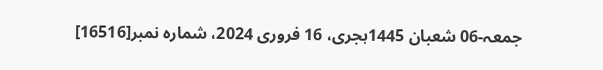جمعہ-06 شعبان 1445ہجری، 16 فروری 2024، شمارہ نمبر[16516]